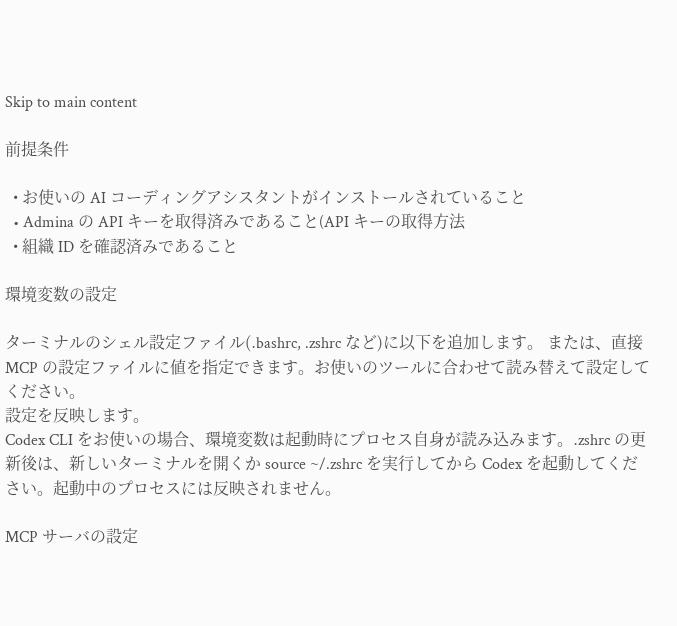Skip to main content

前提条件

  • お使いの AI コーディングアシスタントがインストールされていること
  • Admina の API キーを取得済みであること(API キーの取得方法
  • 組織 ID を確認済みであること

環境変数の設定

ターミナルのシェル設定ファイル(.bashrc, .zshrc など)に以下を追加します。 または、直接 MCP の設定ファイルに値を指定できます。お使いのツールに合わせて読み替えて設定してください。
設定を反映します。
Codex CLI をお使いの場合、環境変数は起動時にプロセス自身が読み込みます。.zshrc の更新後は、新しいターミナルを開くか source ~/.zshrc を実行してから Codex を起動してください。起動中のプロセスには反映されません。

MCP サーバの設定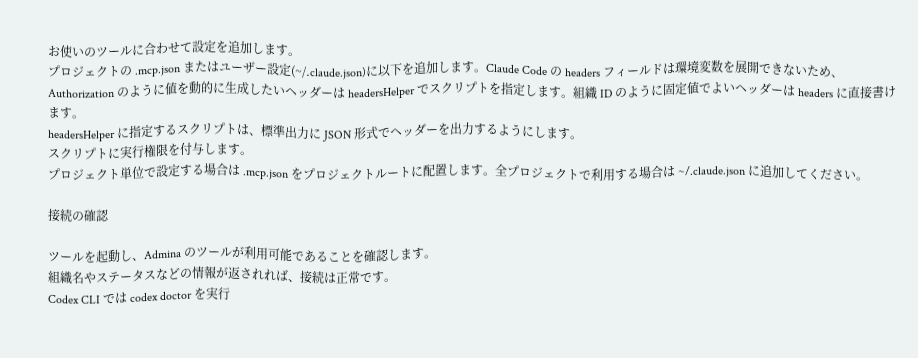お使いのツールに合わせて設定を追加します。
プロジェクトの .mcp.json またはユーザー設定(~/.claude.json)に以下を追加します。Claude Code の headers フィールドは環境変数を展開できないため、Authorization のように値を動的に生成したいヘッダーは headersHelper でスクリプトを指定します。組織 ID のように固定値でよいヘッダーは headers に直接書けます。
headersHelper に指定するスクリプトは、標準出力に JSON 形式でヘッダーを出力するようにします。
スクリプトに実行権限を付与します。
プロジェクト単位で設定する場合は .mcp.json をプロジェクトルートに配置します。全プロジェクトで利用する場合は ~/.claude.json に追加してください。

接続の確認

ツールを起動し、Admina のツールが利用可能であることを確認します。
組織名やステータスなどの情報が返されれば、接続は正常です。
Codex CLI では codex doctor を実行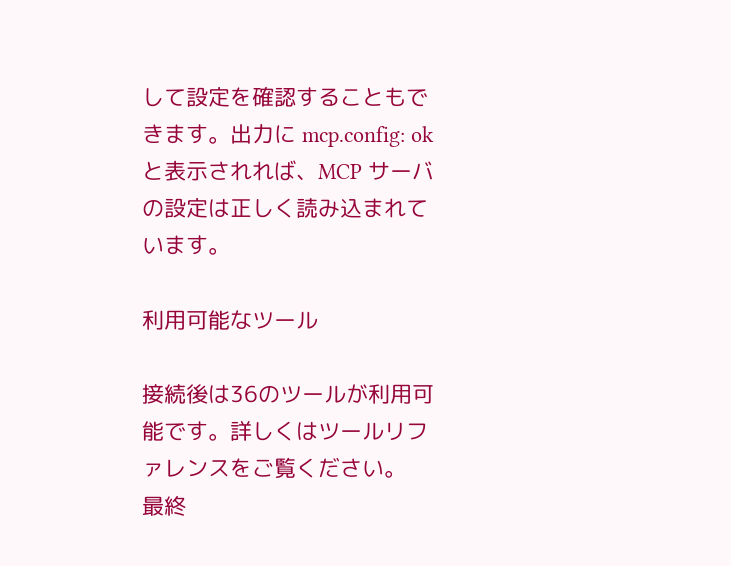して設定を確認することもできます。出力に mcp.config: ok と表示されれば、MCP サーバの設定は正しく読み込まれています。

利用可能なツール

接続後は36のツールが利用可能です。詳しくはツールリファレンスをご覧ください。
最終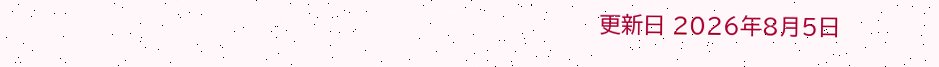更新日 2026年8月5日